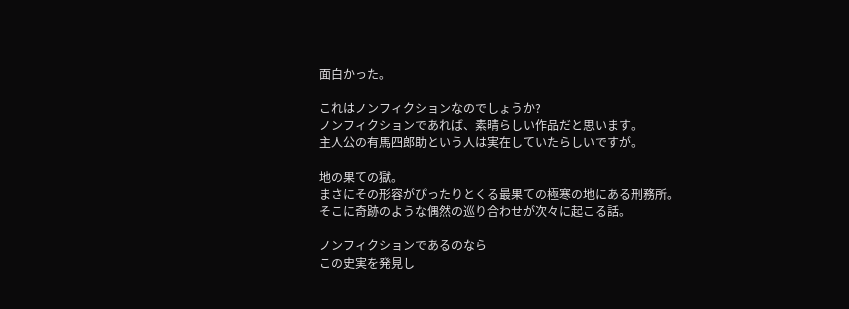面白かった。

これはノンフィクションなのでしょうか?
ノンフィクションであれば、素晴らしい作品だと思います。
主人公の有馬四郎助という人は実在していたらしいですが。

地の果ての獄。
まさにその形容がぴったりとくる最果ての極寒の地にある刑務所。
そこに奇跡のような偶然の巡り合わせが次々に起こる話。

ノンフィクションであるのなら
この史実を発見し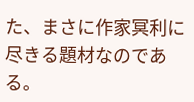た、まさに作家冥利に尽きる題材なのである。